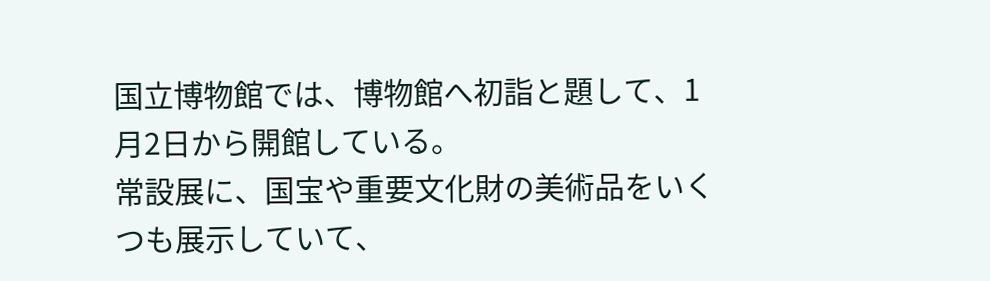国立博物館では、博物館へ初詣と題して、1月2日から開館している。
常設展に、国宝や重要文化財の美術品をいくつも展示していて、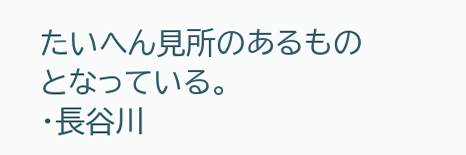たいへん見所のあるものとなっている。
・長谷川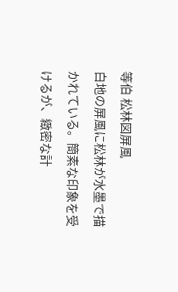等伯 松林図屏風
白地の屏風に松林が水墨で描かれている。簡素な印象を受けるが、緻密な計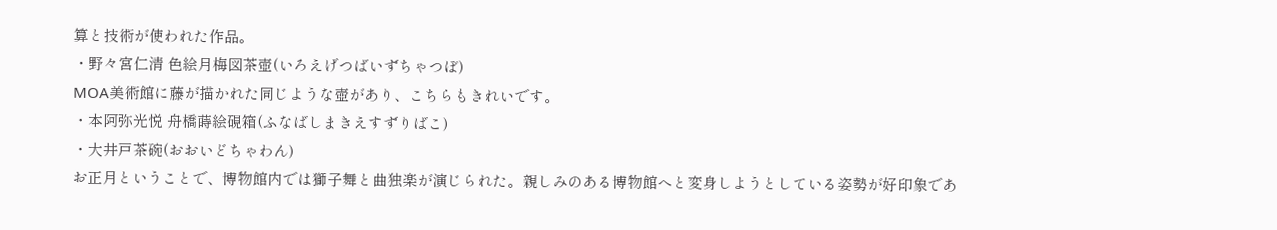算と技術が使われた作品。
・野々宮仁清 色絵月梅図茶壺(いろえげつばいずちゃつぼ)
MOA美術館に藤が描かれた同じような壺があり、こちらもきれいです。
・本阿弥光悦 舟橋蒔絵硯箱(ふなばしまきえすずりばこ)
・大井戸茶碗(おおいどちゃわん)
お正月ということで、博物館内では獅子舞と曲独楽が演じられた。親しみのある博物館へと変身しようとしている姿勢が好印象であ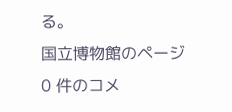る。
国立博物館のページ
0 件のコメ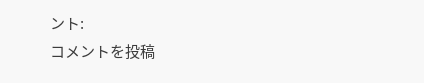ント:
コメントを投稿